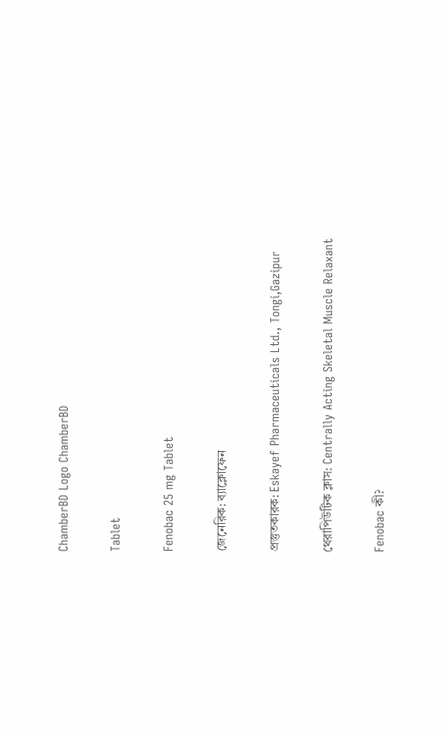ChamberBD Logo ChamberBD

Tablet

Fenobac 25 mg Tablet

জেনেরিক: ব্যাক্লোফেন

প্রস্তুতকারক: Eskayef Pharmaceuticals Ltd., Tongi,Gazipur

থেরাপিউটিক ক্লাস: Centrally Acting Skeletal Muscle Relaxant

Fenobac কী?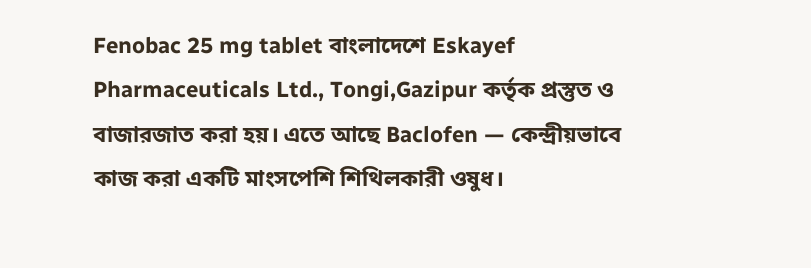Fenobac 25 mg tablet বাংলাদেশে Eskayef Pharmaceuticals Ltd., Tongi,Gazipur কর্তৃক প্রস্তুত ও বাজারজাত করা হয়। এতে আছে Baclofen — কেন্দ্রীয়ভাবে কাজ করা একটি মাংসপেশি শিথিলকারী ওষুধ।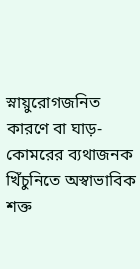স্নায়ুরোগজনিত কারণে বা ঘাড়-কোমরের ব্যথাজনক খিঁচুনিতে অস্বাভাবিক শক্ত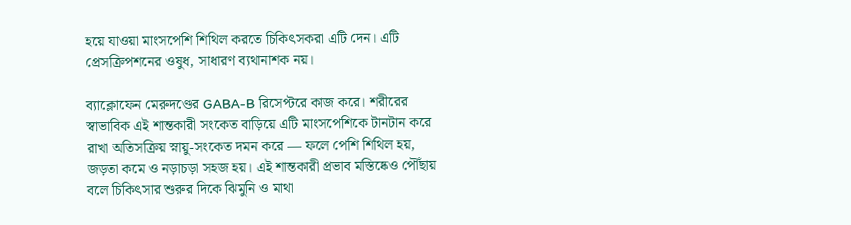হয়ে যাওয়া মাংসপেশি শিথিল করতে চিকিৎসকরা এটি দেন। এটি প্রেসক্রিপশনের ওষুধ, সাধারণ ব্যথানাশক নয়।

ব্যাক্লোফেন মেরুদণ্ডের GABA-B রিসেপ্টরে কাজ করে। শরীরের স্বাভাবিক এই শান্তকারী সংকেত বাড়িয়ে এটি মাংসপেশিকে টানটান করে রাখা অতিসক্রিয় স্নায়ু-সংকেত দমন করে — ফলে পেশি শিথিল হয়, জড়তা কমে ও নড়াচড়া সহজ হয়। এই শান্তকারী প্রভাব মস্তিষ্কেও পৌঁছায় বলে চিকিৎসার শুরুর দিকে ঝিমুনি ও মাথা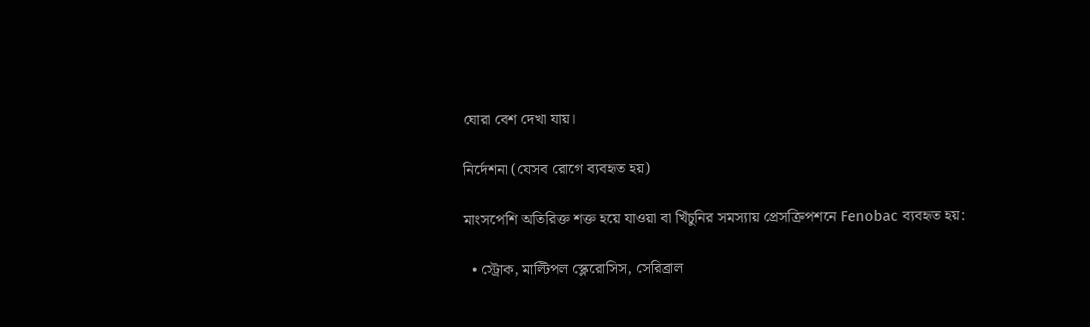ঘোরা বেশ দেখা যায়।

নির্দেশনা (যেসব রোগে ব্যবহৃত হয়)

মাংসপেশি অতিরিক্ত শক্ত হয়ে যাওয়া বা খিঁচুনির সমস্যায় প্রেসক্রিপশনে Fenobac ব্যবহৃত হয়:

  • স্ট্রোক, মাল্টিপল স্ক্লেরোসিস, সেরিব্রাল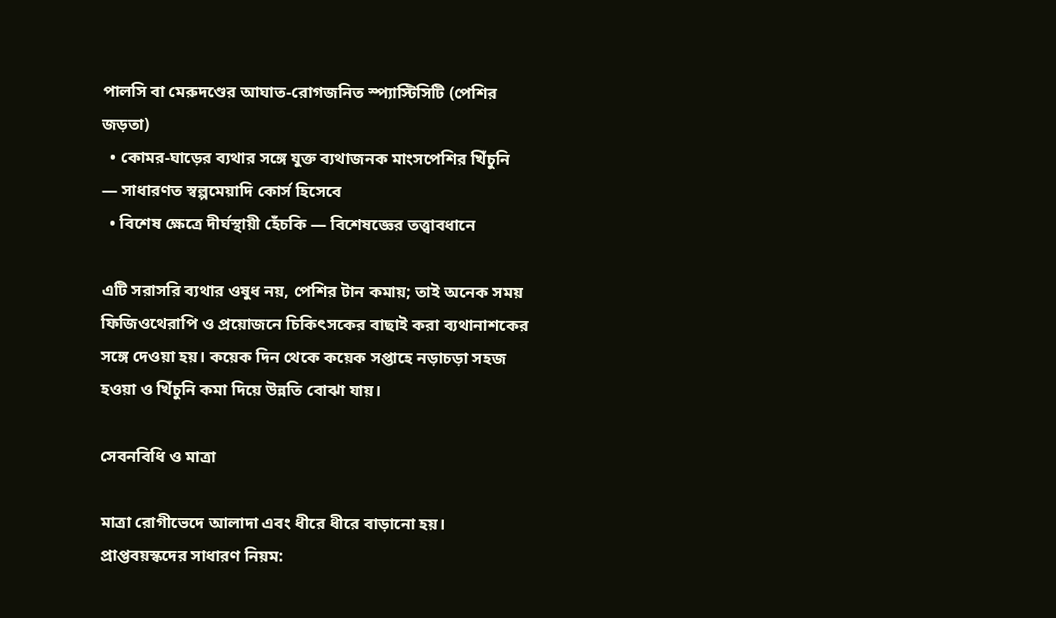পালসি বা মেরুদণ্ডের আঘাত-রোগজনিত স্প্যাস্টিসিটি (পেশির জড়তা)
  • কোমর-ঘাড়ের ব্যথার সঙ্গে যুক্ত ব্যথাজনক মাংসপেশির খিঁচুনি — সাধারণত স্বল্পমেয়াদি কোর্স হিসেবে
  • বিশেষ ক্ষেত্রে দীর্ঘস্থায়ী হেঁচকি — বিশেষজ্ঞের তত্ত্বাবধানে

এটি সরাসরি ব্যথার ওষুধ নয়, পেশির টান কমায়; তাই অনেক সময় ফিজিওথেরাপি ও প্রয়োজনে চিকিৎসকের বাছাই করা ব্যথানাশকের সঙ্গে দেওয়া হয়। কয়েক দিন থেকে কয়েক সপ্তাহে নড়াচড়া সহজ হওয়া ও খিঁচুনি কমা দিয়ে উন্নতি বোঝা যায়।

সেবনবিধি ও মাত্রা

মাত্রা রোগীভেদে আলাদা এবং ধীরে ধীরে বাড়ানো হয়। প্রাপ্তবয়স্কদের সাধারণ নিয়ম: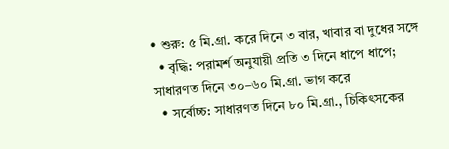• শুরু: ৫ মি.গ্রা. করে দিনে ৩ বার, খাবার বা দুধের সঙ্গে
  • বৃদ্ধি: পরামর্শ অনুযায়ী প্রতি ৩ দিনে ধাপে ধাপে; সাধারণত দিনে ৩০–৬০ মি.গ্রা. ভাগ করে
  • সর্বোচ্চ: সাধারণত দিনে ৮০ মি.গ্রা., চিকিৎসকের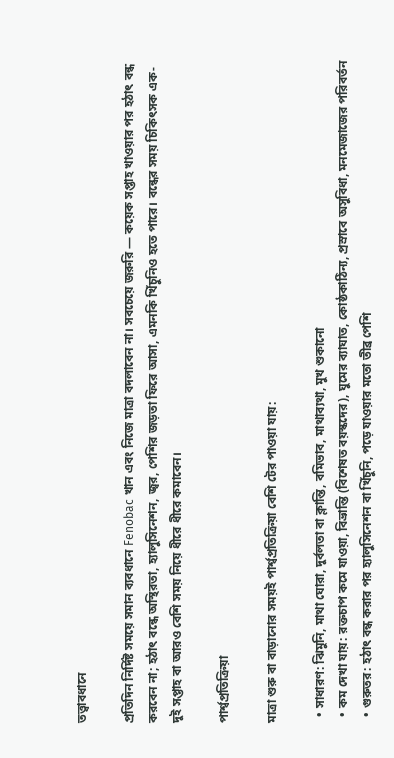তত্ত্বাবধানে

প্রতিদিন নির্দিষ্ট সময়ে সমান ব্যবধানে Fenobac খান এবং নিজে মাত্রা বদলাবেন না। সবচেয়ে জরুরি — কয়েক সপ্তাহ খাওয়ার পর হঠাৎ বন্ধ করবেন না; হঠাৎ বন্ধে অস্থিরতা, হ্যালুসিনেশন, জ্বর, পেশির জড়তা ফিরে আসা, এমনকি খিঁচুনিও হতে পারে। বন্ধের সময় চিকিৎসক এক-দুই সপ্তাহ বা আরও বেশি সময় নিয়ে ধীরে ধীরে কমাবেন।

পার্শ্বপ্রতিক্রিয়া

মাত্রা শুরু বা বাড়ানোর সময়ই পার্শ্বপ্রতিক্রিয়া বেশি টের পাওয়া যায়:

  • সাধারণ: ঝিমুনি, মাথা ঘোরা, দুর্বলতা বা ক্লান্তি, বমিভাব, মাথাব্যথা, মুখ শুকানো
  • কম দেখা যায়: রক্তচাপ কমে যাওয়া, বিভ্রান্তি (বিশেষত বয়স্কদের), ঘুমের ব্যাঘাত, কোষ্ঠকাঠিন্য, প্রস্রাবে অসুবিধা, মনমেজাজের পরিবর্তন
  • গুরুতর: হঠাৎ বন্ধ করার পর হ্যালুসিনেশন বা খিঁচুনি, পড়ে যাওয়ার মতো তীব্র পেশি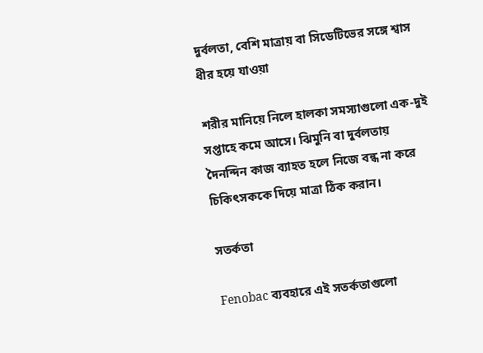দুর্বলতা, বেশি মাত্রায় বা সিডেটিভের সঙ্গে শ্বাস ধীর হয়ে যাওয়া

শরীর মানিয়ে নিলে হালকা সমস্যাগুলো এক-দুই সপ্তাহে কমে আসে। ঝিমুনি বা দুর্বলতায় দৈনন্দিন কাজ ব্যাহত হলে নিজে বন্ধ না করে চিকিৎসককে দিয়ে মাত্রা ঠিক করান।

সতর্কতা

Fenobac ব্যবহারে এই সতর্কতাগুলো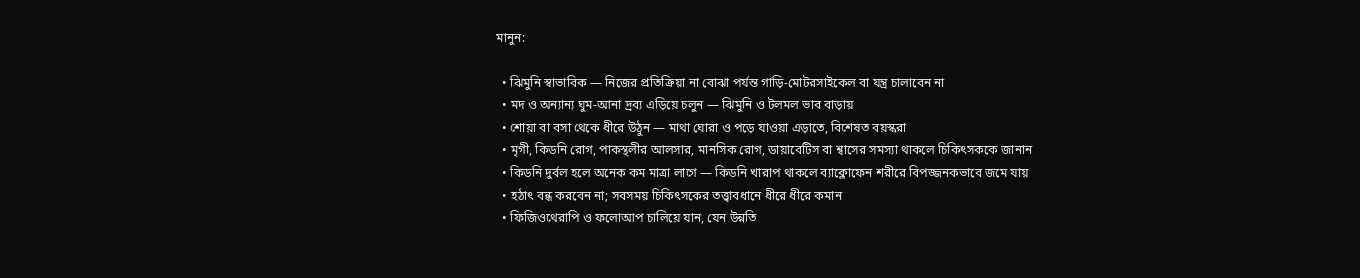মানুন:

  • ঝিমুনি স্বাভাবিক — নিজের প্রতিক্রিয়া না বোঝা পর্যন্ত গাড়ি-মোটরসাইকেল বা যন্ত্র চালাবেন না
  • মদ ও অন্যান্য ঘুম-আনা দ্রব্য এড়িয়ে চলুন — ঝিমুনি ও টলমল ভাব বাড়ায়
  • শোয়া বা বসা থেকে ধীরে উঠুন — মাথা ঘোরা ও পড়ে যাওয়া এড়াতে, বিশেষত বয়স্করা
  • মৃগী, কিডনি রোগ, পাকস্থলীর আলসার, মানসিক রোগ, ডায়াবেটিস বা শ্বাসের সমস্যা থাকলে চিকিৎসককে জানান
  • কিডনি দুর্বল হলে অনেক কম মাত্রা লাগে — কিডনি খারাপ থাকলে ব্যাক্লোফেন শরীরে বিপজ্জনকভাবে জমে যায়
  • হঠাৎ বন্ধ করবেন না; সবসময় চিকিৎসকের তত্ত্বাবধানে ধীরে ধীরে কমান
  • ফিজিওথেরাপি ও ফলোআপ চালিয়ে যান, যেন উন্নতি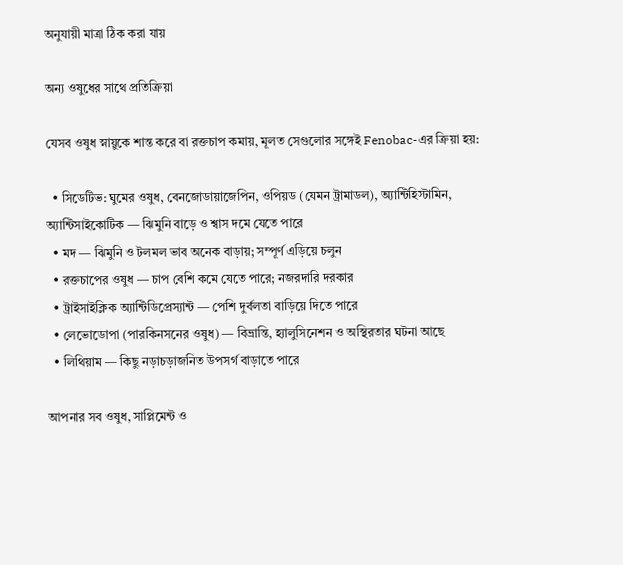অনুযায়ী মাত্রা ঠিক করা যায়

অন্য ওষুধের সাথে প্রতিক্রিয়া

যেসব ওষুধ স্নায়ুকে শান্ত করে বা রক্তচাপ কমায়, মূলত সেগুলোর সঙ্গেই Fenobac-এর ক্রিয়া হয়:

  • সিডেটিভ: ঘুমের ওষুধ, বেনজোডায়াজেপিন, ওপিয়ড (যেমন ট্রামাডল), অ্যান্টিহিস্টামিন, অ্যান্টিসাইকোটিক — ঝিমুনি বাড়ে ও শ্বাস দমে যেতে পারে
  • মদ — ঝিমুনি ও টলমল ভাব অনেক বাড়ায়; সম্পূর্ণ এড়িয়ে চলুন
  • রক্তচাপের ওষুধ — চাপ বেশি কমে যেতে পারে; নজরদারি দরকার
  • ট্রাইসাইক্লিক অ্যান্টিডিপ্রেস্যান্ট — পেশি দুর্বলতা বাড়িয়ে দিতে পারে
  • লেভোডোপা (পারকিনসনের ওষুধ) — বিভ্রান্তি, হ্যালুসিনেশন ও অস্থিরতার ঘটনা আছে
  • লিথিয়াম — কিছু নড়াচড়াজনিত উপসর্গ বাড়াতে পারে

আপনার সব ওষুধ, সাপ্লিমেন্ট ও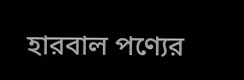হারবাল পণ্যের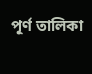পূর্ণ তালিকা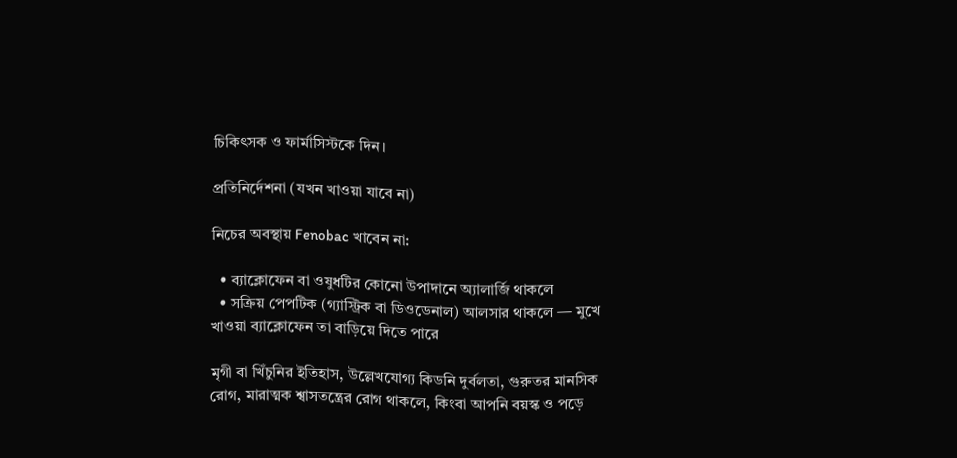চিকিৎসক ও ফার্মাসিস্টকে দিন।

প্রতিনির্দেশনা (যখন খাওয়া যাবে না)

নিচের অবস্থায় Fenobac খাবেন না:

  • ব্যাক্লোফেন বা ওষুধটির কোনো উপাদানে অ্যালার্জি থাকলে
  • সক্রিয় পেপটিক (গ্যাস্ট্রিক বা ডিওডেনাল) আলসার থাকলে — মুখে খাওয়া ব্যাক্লোফেন তা বাড়িয়ে দিতে পারে

মৃগী বা খিঁচুনির ইতিহাস, উল্লেখযোগ্য কিডনি দুর্বলতা, গুরুতর মানসিক রোগ, মারাত্মক শ্বাসতন্ত্রের রোগ থাকলে, কিংবা আপনি বয়স্ক ও পড়ে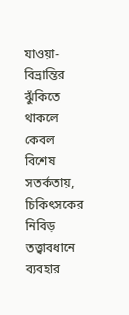যাওয়া-বিভ্রান্তির ঝুঁকিতে থাকলে কেবল বিশেষ সতর্কতায়, চিকিৎসকের নিবিড় তত্ত্বাবধানে ব্যবহার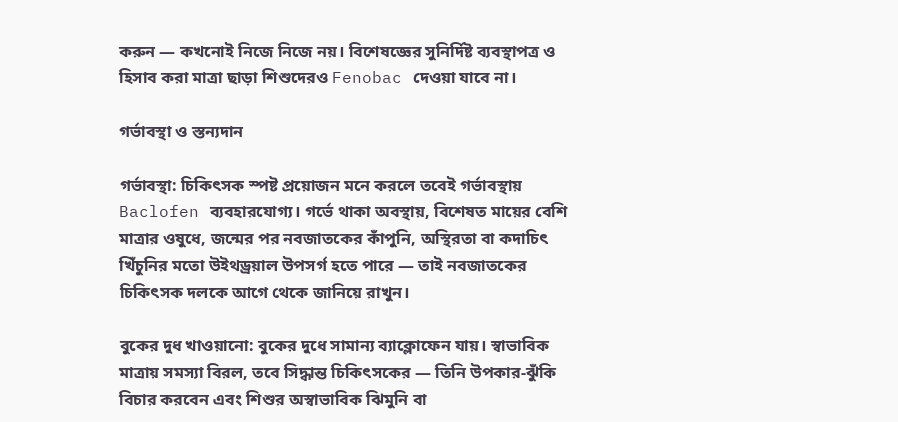করুন — কখনোই নিজে নিজে নয়। বিশেষজ্ঞের সুনির্দিষ্ট ব্যবস্থাপত্র ও হিসাব করা মাত্রা ছাড়া শিশুদেরও Fenobac দেওয়া যাবে না।

গর্ভাবস্থা ও স্তন্যদান

গর্ভাবস্থা: চিকিৎসক স্পষ্ট প্রয়োজন মনে করলে তবেই গর্ভাবস্থায় Baclofen ব্যবহারযোগ্য। গর্ভে থাকা অবস্থায়, বিশেষত মায়ের বেশি মাত্রার ওষুধে, জন্মের পর নবজাতকের কাঁপুনি, অস্থিরতা বা কদাচিৎ খিঁচুনির মতো উইথড্রয়াল উপসর্গ হতে পারে — তাই নবজাতকের চিকিৎসক দলকে আগে থেকে জানিয়ে রাখুন।

বুকের দুধ খাওয়ানো: বুকের দুধে সামান্য ব্যাক্লোফেন যায়। স্বাভাবিক মাত্রায় সমস্যা বিরল, তবে সিদ্ধান্ত চিকিৎসকের — তিনি উপকার-ঝুঁকি বিচার করবেন এবং শিশুর অস্বাভাবিক ঝিমুনি বা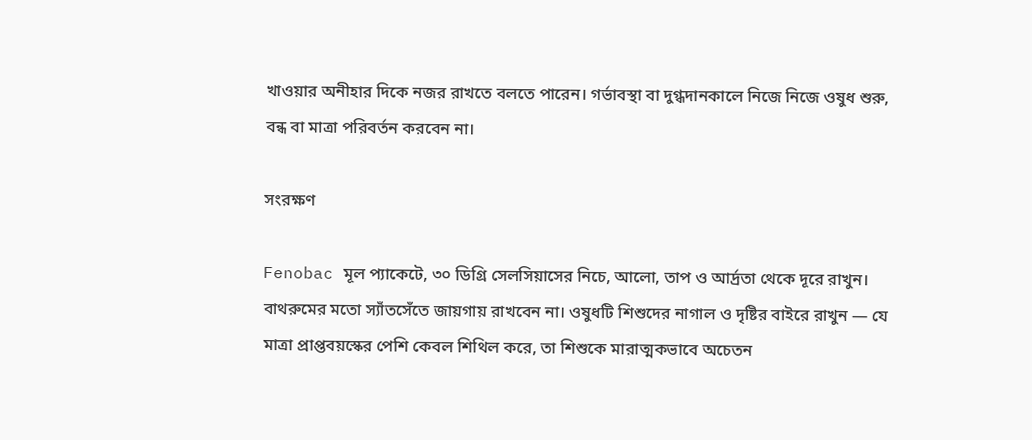খাওয়ার অনীহার দিকে নজর রাখতে বলতে পারেন। গর্ভাবস্থা বা দুগ্ধদানকালে নিজে নিজে ওষুধ শুরু, বন্ধ বা মাত্রা পরিবর্তন করবেন না।

সংরক্ষণ

Fenobac মূল প্যাকেটে, ৩০ ডিগ্রি সেলসিয়াসের নিচে, আলো, তাপ ও আর্দ্রতা থেকে দূরে রাখুন। বাথরুমের মতো স্যাঁতসেঁতে জায়গায় রাখবেন না। ওষুধটি শিশুদের নাগাল ও দৃষ্টির বাইরে রাখুন — যে মাত্রা প্রাপ্তবয়স্কের পেশি কেবল শিথিল করে, তা শিশুকে মারাত্মকভাবে অচেতন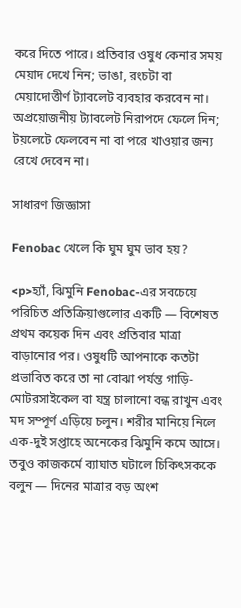করে দিতে পারে। প্রতিবার ওষুধ কেনার সময় মেয়াদ দেখে নিন; ভাঙা, রংচটা বা মেয়াদোত্তীর্ণ ট্যাবলেট ব্যবহার করবেন না। অপ্রয়োজনীয় ট্যাবলেট নিরাপদে ফেলে দিন; টয়লেটে ফেলবেন না বা পরে খাওয়ার জন্য রেখে দেবেন না।

সাধারণ জিজ্ঞাসা

Fenobac খেলে কি ঘুম ঘুম ভাব হয়?

<p>হ্যাঁ, ঝিমুনি Fenobac-এর সবচেয়ে পরিচিত প্রতিক্রিয়াগুলোর একটি — বিশেষত প্রথম কয়েক দিন এবং প্রতিবার মাত্রা বাড়ানোর পর। ওষুধটি আপনাকে কতটা প্রভাবিত করে তা না বোঝা পর্যন্ত গাড়ি-মোটরসাইকেল বা যন্ত্র চালানো বন্ধ রাখুন এবং মদ সম্পূর্ণ এড়িয়ে চলুন। শরীর মানিয়ে নিলে এক-দুই সপ্তাহে অনেকের ঝিমুনি কমে আসে। তবুও কাজকর্মে ব্যাঘাত ঘটালে চিকিৎসককে বলুন — দিনের মাত্রার বড় অংশ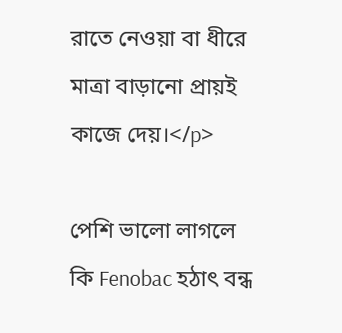রাতে নেওয়া বা ধীরে মাত্রা বাড়ানো প্রায়ই কাজে দেয়।</p>

পেশি ভালো লাগলে কি Fenobac হঠাৎ বন্ধ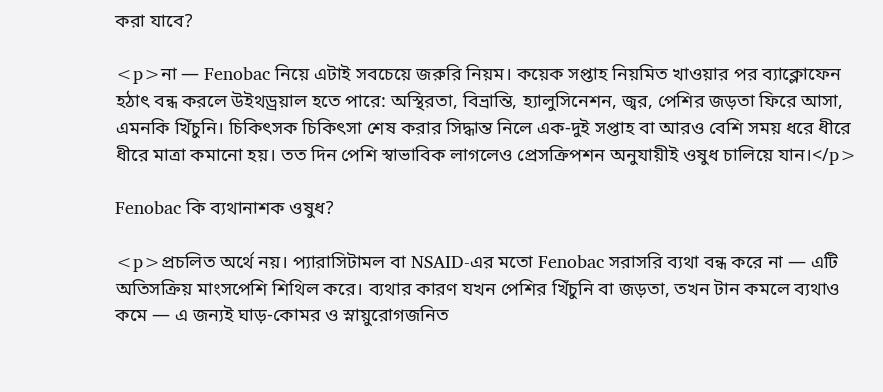করা যাবে?

<p>না — Fenobac নিয়ে এটাই সবচেয়ে জরুরি নিয়ম। কয়েক সপ্তাহ নিয়মিত খাওয়ার পর ব্যাক্লোফেন হঠাৎ বন্ধ করলে উইথড্রয়াল হতে পারে: অস্থিরতা, বিভ্রান্তি, হ্যালুসিনেশন, জ্বর, পেশির জড়তা ফিরে আসা, এমনকি খিঁচুনি। চিকিৎসক চিকিৎসা শেষ করার সিদ্ধান্ত নিলে এক-দুই সপ্তাহ বা আরও বেশি সময় ধরে ধীরে ধীরে মাত্রা কমানো হয়। তত দিন পেশি স্বাভাবিক লাগলেও প্রেসক্রিপশন অনুযায়ীই ওষুধ চালিয়ে যান।</p>

Fenobac কি ব্যথানাশক ওষুধ?

<p>প্রচলিত অর্থে নয়। প্যারাসিটামল বা NSAID-এর মতো Fenobac সরাসরি ব্যথা বন্ধ করে না — এটি অতিসক্রিয় মাংসপেশি শিথিল করে। ব্যথার কারণ যখন পেশির খিঁচুনি বা জড়তা, তখন টান কমলে ব্যথাও কমে — এ জন্যই ঘাড়-কোমর ও স্নায়ুরোগজনিত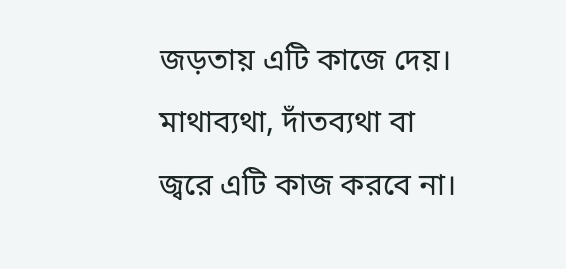জড়তায় এটি কাজে দেয়। মাথাব্যথা, দাঁতব্যথা বা জ্বরে এটি কাজ করবে না।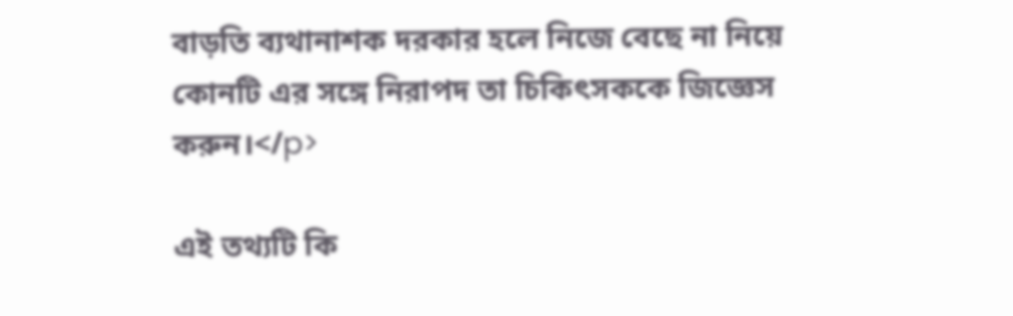বাড়তি ব্যথানাশক দরকার হলে নিজে বেছে না নিয়ে কোনটি এর সঙ্গে নিরাপদ তা চিকিৎসককে জিজ্ঞেস করুন।</p>

এই তথ্যটি কি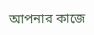আপনার কাজে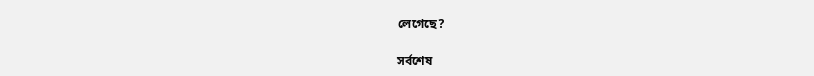লেগেছে?

সর্বশেষ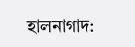হালনাগাদ: